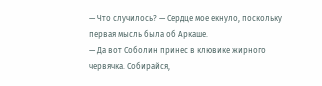— Что случилось? — Сердце мое екнуло, поскольку первая мысль была об Аркаше.
— Да вот Соболин принес в клювике жирного червячка. Собирайся,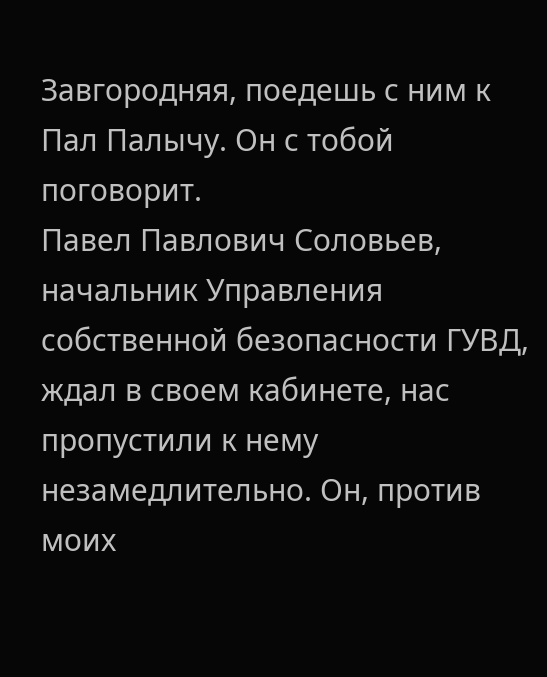Завгородняя, поедешь с ним к Пал Палычу. Он с тобой поговорит.
Павел Павлович Соловьев, начальник Управления собственной безопасности ГУВД, ждал в своем кабинете, нас пропустили к нему незамедлительно. Он, против моих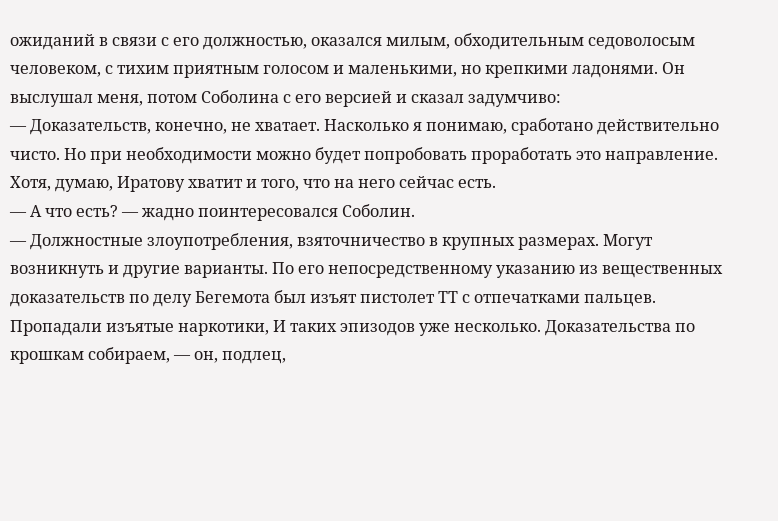ожиданий в связи с его должностью, оказался милым, обходительным седоволосым человеком, с тихим приятным голосом и маленькими, но крепкими ладонями. Он выслушал меня, потом Соболина с его версией и сказал задумчиво:
— Доказательств, конечно, не хватает. Насколько я понимаю, сработано действительно чисто. Но при необходимости можно будет попробовать проработать это направление. Хотя, думаю, Иратову хватит и того, что на него сейчас есть.
— А что есть? — жадно поинтересовался Соболин.
— Должностные злоупотребления, взяточничество в крупных размерах. Могут возникнуть и другие варианты. По его непосредственному указанию из вещественных доказательств по делу Бегемота был изъят пистолет ТТ с отпечатками пальцев. Пропадали изъятые наркотики, И таких эпизодов уже несколько. Доказательства по крошкам собираем, — он, подлец,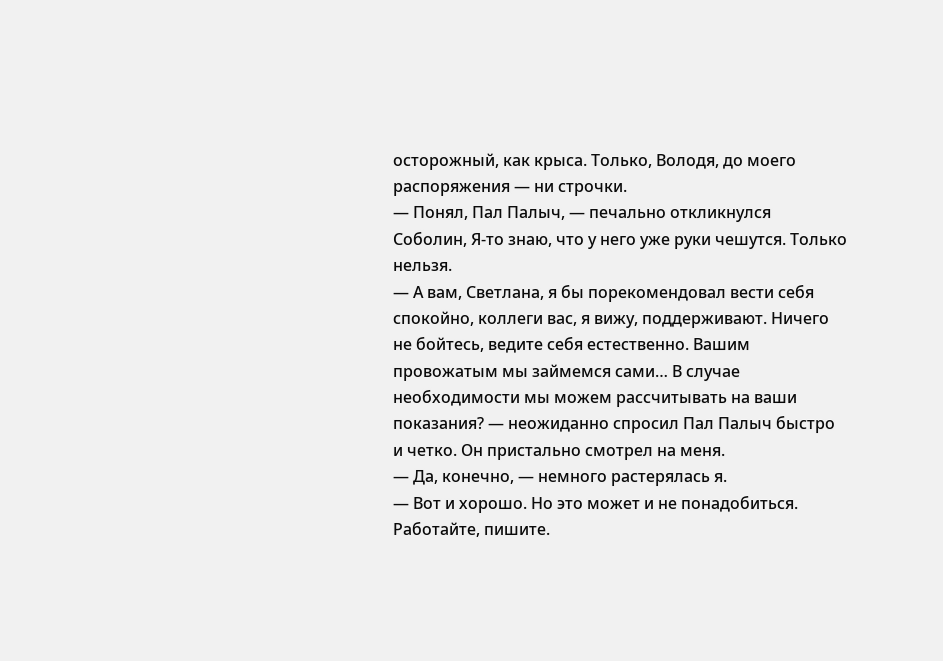осторожный, как крыса. Только, Володя, до моего распоряжения — ни строчки.
— Понял, Пал Палыч, — печально откликнулся Соболин, Я-то знаю, что у него уже руки чешутся. Только нельзя.
— А вам, Светлана, я бы порекомендовал вести себя спокойно, коллеги вас, я вижу, поддерживают. Ничего не бойтесь, ведите себя естественно. Вашим провожатым мы займемся сами… В случае необходимости мы можем рассчитывать на ваши показания? — неожиданно спросил Пал Палыч быстро и четко. Он пристально смотрел на меня.
— Да, конечно, — немного растерялась я.
— Вот и хорошо. Но это может и не понадобиться. Работайте, пишите.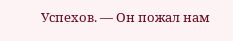Успехов. — Он пожал нам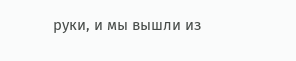руки, и мы вышли из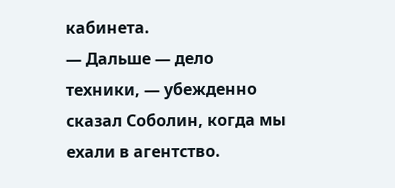кабинета.
— Дальше — дело техники, — убежденно сказал Соболин, когда мы ехали в агентство.